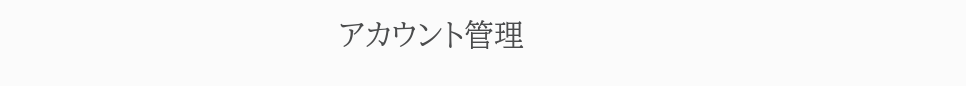アカウント管理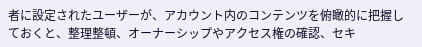者に設定されたユーザーが、アカウント内のコンテンツを俯瞰的に把握しておくと、整理整頓、オーナーシップやアクセス権の確認、セキ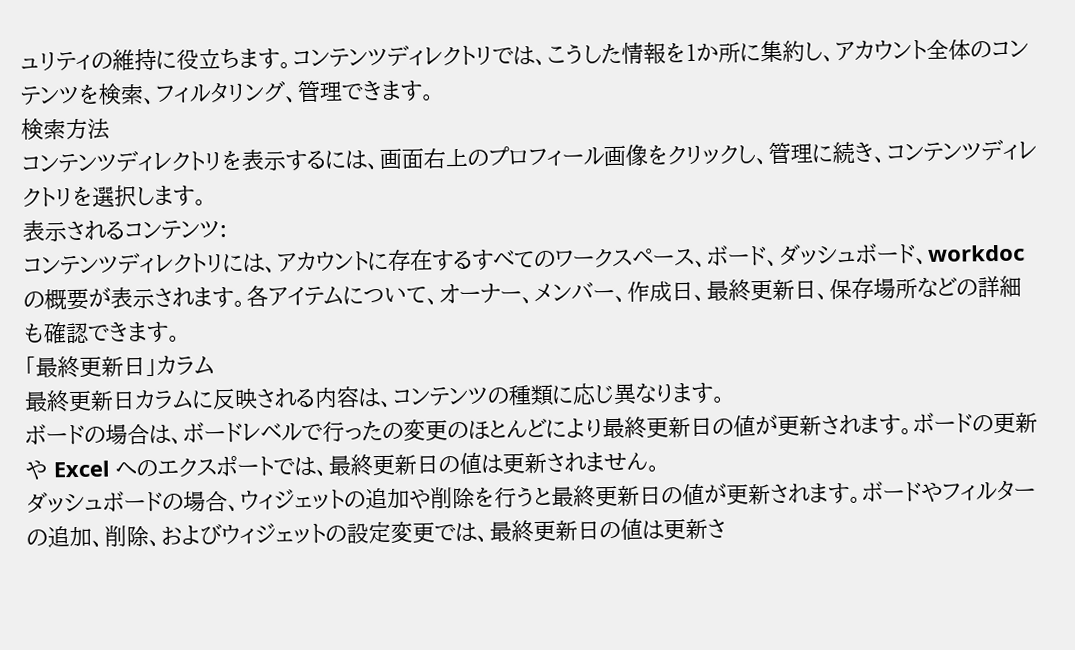ュリティの維持に役立ちます。コンテンツディレクトリでは、こうした情報を1か所に集約し、アカウント全体のコンテンツを検索、フィルタリング、管理できます。
検索方法
コンテンツディレクトリを表示するには、画面右上のプロフィール画像をクリックし、管理に続き、コンテンツディレクトリを選択します。
表示されるコンテンツ:
コンテンツディレクトリには、アカウントに存在するすべてのワークスペース、ボード、ダッシュボード、workdoc の概要が表示されます。各アイテムについて、オーナー、メンバー、作成日、最終更新日、保存場所などの詳細も確認できます。
「最終更新日」カラム
最終更新日カラムに反映される内容は、コンテンツの種類に応じ異なります。
ボードの場合は、ボードレベルで行ったの変更のほとんどにより最終更新日の値が更新されます。ボードの更新や Excel へのエクスポートでは、最終更新日の値は更新されません。
ダッシュボードの場合、ウィジェットの追加や削除を行うと最終更新日の値が更新されます。ボードやフィルターの追加、削除、およびウィジェットの設定変更では、最終更新日の値は更新さ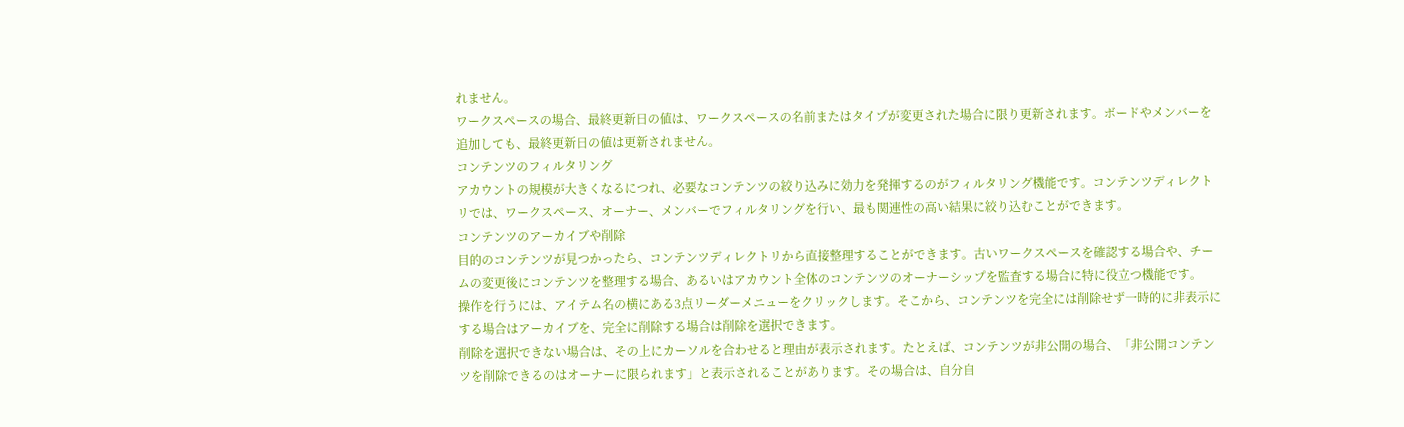れません。
ワークスペースの場合、最終更新日の値は、ワークスペースの名前またはタイプが変更された場合に限り更新されます。ボードやメンバーを追加しても、最終更新日の値は更新されません。
コンテンツのフィルタリング
アカウントの規模が大きくなるにつれ、必要なコンテンツの絞り込みに効力を発揮するのがフィルタリング機能です。コンテンツディレクトリでは、ワークスペース、オーナー、メンバーでフィルタリングを行い、最も関連性の高い結果に絞り込むことができます。
コンテンツのアーカイブや削除
目的のコンテンツが見つかったら、コンテンツディレクトリから直接整理することができます。古いワークスペースを確認する場合や、チームの変更後にコンテンツを整理する場合、あるいはアカウント全体のコンテンツのオーナーシップを監査する場合に特に役立つ機能です。
操作を行うには、アイテム名の横にある3点リーダーメニューをクリックします。そこから、コンテンツを完全には削除せず一時的に非表示にする場合はアーカイブを、完全に削除する場合は削除を選択できます。
削除を選択できない場合は、その上にカーソルを合わせると理由が表示されます。たとえば、コンテンツが非公開の場合、「非公開コンテンツを削除できるのはオーナーに限られます」と表示されることがあります。その場合は、自分自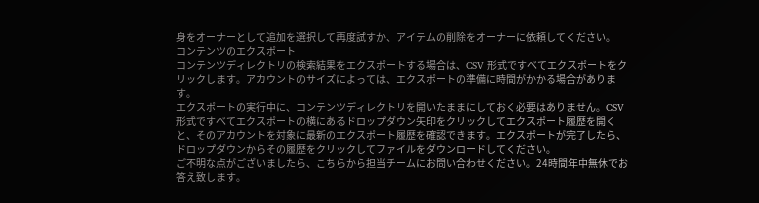身をオーナーとして追加を選択して再度試すか、アイテムの削除をオーナーに依頼してください。
コンテンツのエクスポート
コンテンツディレクトリの検索結果をエクスポートする場合は、CSV 形式ですべてエクスポートをクリックします。アカウントのサイズによっては、エクスポートの準備に時間がかかる場合があります。
エクスポートの実行中に、コンテンツディレクトリを開いたままにしておく必要はありません。CSV 形式ですべてエクスポートの横にあるドロップダウン矢印をクリックしてエクスポート履歴を開くと、そのアカウントを対象に最新のエクスポート履歴を確認できます。エクスポートが完了したら、ドロップダウンからその履歴をクリックしてファイルをダウンロードしてください。
ご不明な点がございましたら、こちらから担当チームにお問い合わせください。24時間年中無休でお答え致します。